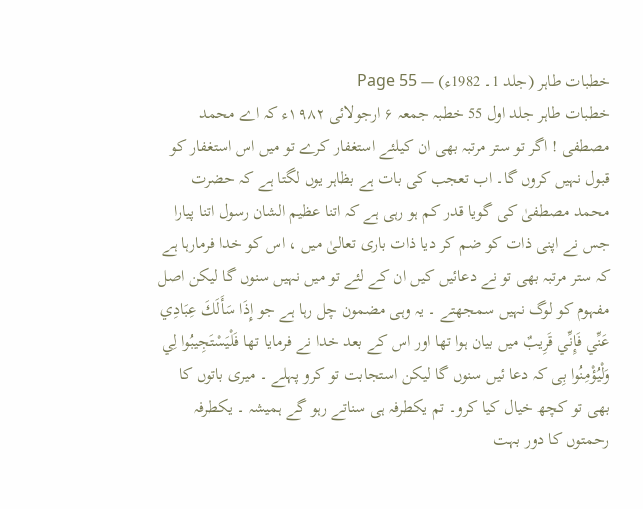خطبات طاہر (جلد 1۔ 1982ء) — Page 55
خطبات طاہر جلد اول 55 خطبہ جمعہ ۶ ارجولائی ۱۹۸۲ء کہ اے محمد مصطفی ! اگر تو ستر مرتبہ بھی ان کیلئے استغفار کرے تو میں اس استغفار کو قبول نہیں کروں گا۔ اب تعجب کی بات ہے بظاہر یوں لگتا ہے کہ حضرت محمد مصطفیٰ کی گویا قدر کم ہو رہی ہے کہ اتنا عظیم الشان رسول اتنا پیارا جس نے اپنی ذات کو ضم کر دیا ذات باری تعالیٰ میں ، اس کو خدا فرمارہا ہے کہ ستر مرتبہ بھی تو نے دعائیں کیں ان کے لئے تو میں نہیں سنوں گا لیکن اصل مفہوم کو لوگ نہیں سمجھتے ۔ یہ وہی مضمون چل رہا ہے جو إِذَا سَأَلَكَ عِبَادِي عَنِّي فَإِنِّي قَرِيبٌ میں بیان ہوا تھا اور اس کے بعد خدا نے فرمایا تھا فَلْيَسْتَجِيبُوا لِي وَلْيُؤْمِنُوا بِی کہ دعا ئیں سنوں گا لیکن استجابت تو کرو پہلے ۔ میری باتوں کا بھی تو کچھ خیال کیا کرو۔ تم یکطرفہ ہی سناتے رہو گے ہمیشہ ۔ یکطرفہ رحمتوں کا دور بہت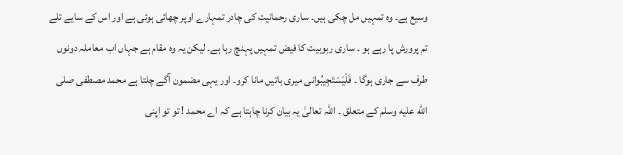وسیع ہے۔ وہ تمہیں مل چکی ہیں۔ ساری رحمانیت کی چادر تمہارے اوپر چھائی ہوئی ہے اور اس کے سایے تلے تم پرورش پا رہے ہو ۔ ساری ربوبیت کا فیض تمہیں پہنچ رہا ہے۔ لیکن یہ وہ مقام ہے جہاں اب معاملہ دونوں طرف سے جاری ہوگا ۔ فَلْيَسْتَجِيبُوانی میری باتیں مانا کرو۔ اور یہی مضمون آگے چلتا ہے محمد مصطفی صلى الله عليه وسلم کے متعلق ۔ اللہ تعالیٰ یہ بیان کرنا چاہتا ہے کہ اے محمد ! تو تو اپنی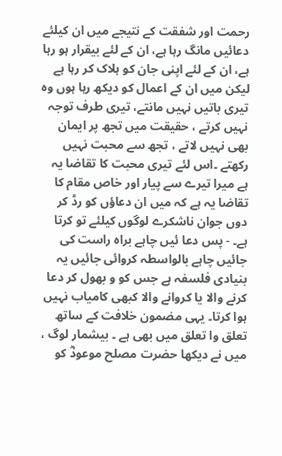رحمت اور شفقت کے نتیجے میں ان کیلئے دعائیں مانگ رہا ہے، ان کے لئے بیقرار ہو رہا ہے، ان کے لئے اپنی جان کو ہلاک کر رہا ہے لیکن میں ان کے اعمال کو دیکھ رہا ہوں وہ تیری باتیں نہیں مانتے، تیری طرف توجہ نہیں کرتے ، حقیقت میں تجھ پر ایمان بھی نہیں لاتے ، تجھ سے محبت نہیں رکھتے ۔اس لئے تیری محبت کا تقاضا یہ ہے میرا تیرے سے پیار اور خاص مقام کا تقاضا یہ ہے کہ میں ان دعاؤں کو رڈ کر دوں جوان ناشکرے لوگوں کیلئے تو کرتا ہے۔ - پس دعا ئیں چاہے براہ راست کی جائیں چاہے بالواسطہ کروائی جائیں یہ بنیادی فلسفہ ہے جس کو و بھول کر دعا کرنے والا یا کروانے والا کبھی کامیاب نہیں ہوا کرتا۔ یہی مضمون خلافت کے ساتھ تعلق وا تعلق میں بھی ہے ۔ بیشمار لوگ ، میں نے دیکھا حضرت مصلح موعودؓ کو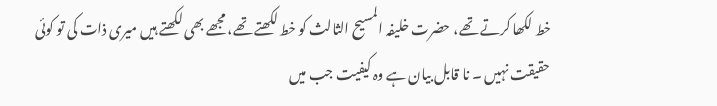خط لکھا کرتے تھے، حضرت خلیفہ المسیح الثالث کو خط لکھتے تھے، مجھے بھی لکھتے ہیں میری ذات کی تو کوئی حقیقت نہیں ۔ نا قابل بیان ہے وہ کیفیت جب میں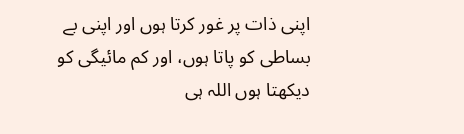اپنی ذات پر غور کرتا ہوں اور اپنی بے بساطی کو پاتا ہوں، اور کم مائیگی کو دیکھتا ہوں اللہ ہی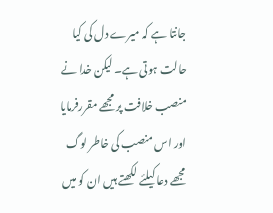جانتا ہے کہ میرے دل کی کیا حالت ہوتی ہے۔ لیکن خدا نے منصب خلافت پر مجھے مقررفرمایا اور اس منصب کی خاطر لوگ مجھے دعا کیلئے لکھتے ہیں ان کو میں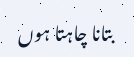بتانا چاہتا ہوں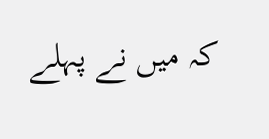کہ میں نے پہلے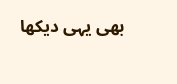بھی یہی دیکھا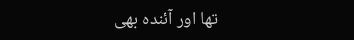تھا اور آئندہ بھی